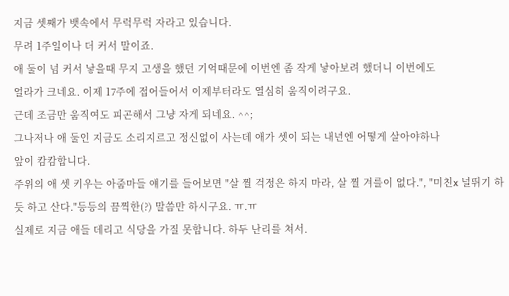지금 셋째가 뱃속에서 무럭무럭 자라고 있습니다.
무려 1주일이나 더 커서 말이죠.
애 둘이 넘 커서 낳을때 무지 고생을 했던 기억때문에 이번엔 좀 작게 낳아보려 했더니 이번에도
얼라가 크네요. 이제 17주에 접어들어서 이제부터라도 열심히 움직이려구요.
근데 조금만 움직여도 피곤해서 그냥 자게 되네요. ^^;
그나저나 애 둘인 지금도 소리지르고 정신없이 사는데 애가 셋이 되는 내년엔 어떻게 살아야하나
앞이 캄캄합니다.
주위의 애 셋 키우는 아줌마들 얘기를 들어보면 "살 찔 걱정은 하지 마라, 살 찔 겨를이 없다.", "미친x 널뛰기 하듯 하고 산다."등등의 끔찍한(?) 말씀만 하시구요. ㅠ.ㅠ
실제로 지금 애들 데리고 식당을 가질 못합니다. 하두 난리를 쳐서.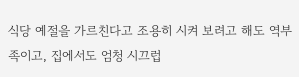식당 예절을 가르친다고 조용히 시켜 보려고 해도 역부족이고, 집에서도 엄청 시끄럽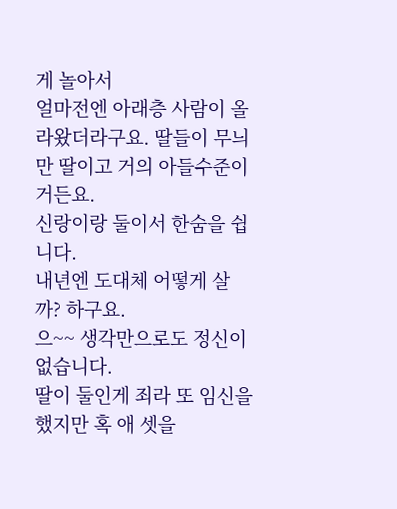게 놀아서
얼마전엔 아래층 사람이 올라왔더라구요. 딸들이 무늬만 딸이고 거의 아들수준이거든요.
신랑이랑 둘이서 한숨을 쉽니다.
내년엔 도대체 어떻게 살까? 하구요.
으~~ 생각만으로도 정신이 없습니다.
딸이 둘인게 죄라 또 임신을 했지만 혹 애 셋을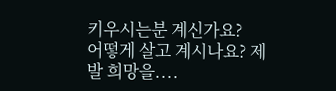키우시는분 계신가요?
어떻게 살고 계시나요? 제발 희망을....